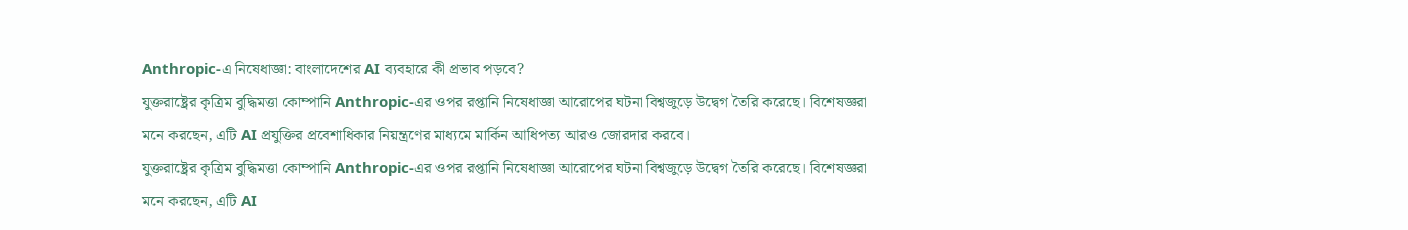Anthropic-এ নিষেধাজ্ঞা: বাংলাদেশের AI ব্যবহারে কী প্রভাব পড়বে?
যুক্তরাষ্ট্রের কৃত্রিম বুদ্ধিমত্তা কোম্পানি Anthropic-এর ওপর রপ্তানি নিষেধাজ্ঞা আরোপের ঘটনা বিশ্বজুড়ে উদ্বেগ তৈরি করেছে। বিশেষজ্ঞরা মনে করছেন, এটি AI প্রযুক্তির প্রবেশাধিকার নিয়ন্ত্রণের মাধ্যমে মার্কিন আধিপত্য আরও জোরদার করবে।
যুক্তরাষ্ট্রের কৃত্রিম বুদ্ধিমত্তা কোম্পানি Anthropic-এর ওপর রপ্তানি নিষেধাজ্ঞা আরোপের ঘটনা বিশ্বজুড়ে উদ্বেগ তৈরি করেছে। বিশেষজ্ঞরা মনে করছেন, এটি AI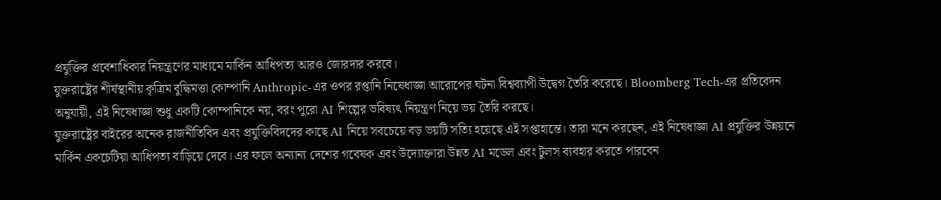প্রযুক্তির প্রবেশাধিকার নিয়ন্ত্রণের মাধ্যমে মার্কিন আধিপত্য আরও জোরদার করবে।
যুক্তরাষ্ট্রের শীর্ষস্থানীয় কৃত্রিম বুদ্ধিমত্তা কোম্পানি Anthropic-এর ওপর রপ্তানি নিষেধাজ্ঞা আরোপের ঘটনা বিশ্বব্যাপী উদ্বেগ তৈরি করেছে। Bloomberg Tech-এর প্রতিবেদন অনুযায়ী, এই নিষেধাজ্ঞা শুধু একটি কোম্পানিকে নয়, বরং পুরো AI শিল্পের ভবিষ্যৎ নিয়ন্ত্রণ নিয়ে ভয় তৈরি করছে।
যুক্তরাষ্ট্রের বাইরের অনেক রাজনীতিবিদ এবং প্রযুক্তিবিদদের কাছে AI নিয়ে সবচেয়ে বড় ভয়টি সত্যি হয়েছে এই সপ্তাহান্তে। তারা মনে করছেন, এই নিষেধাজ্ঞা AI প্রযুক্তির উন্নয়নে মার্কিন একচেটিয়া আধিপত্য বাড়িয়ে দেবে। এর ফলে অন্যান্য দেশের গবেষক এবং উদ্যোক্তারা উন্নত AI মডেল এবং টুলস ব্যবহার করতে পারবেন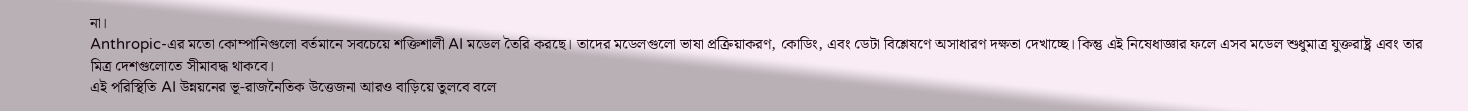না।
Anthropic-এর মতো কোম্পানিগুলো বর্তমানে সবচেয়ে শক্তিশালী AI মডেল তৈরি করছে। তাদের মডেলগুলো ভাষা প্রক্রিয়াকরণ, কোডিং, এবং ডেটা বিশ্লেষণে অসাধারণ দক্ষতা দেখাচ্ছে। কিন্তু এই নিষেধাজ্ঞার ফলে এসব মডেল শুধুমাত্র যুক্তরাষ্ট্র এবং তার মিত্র দেশগুলোতে সীমাবদ্ধ থাকবে।
এই পরিস্থিতি AI উন্নয়নের ভূ-রাজনৈতিক উত্তেজনা আরও বাড়িয়ে তুলবে বলে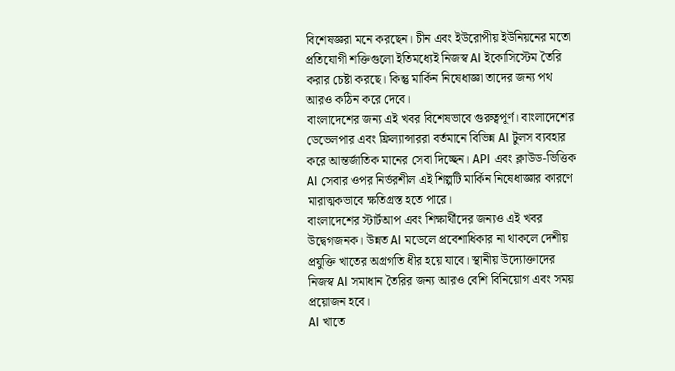বিশেষজ্ঞরা মনে করছেন। চীন এবং ইউরোপীয় ইউনিয়নের মতো প্রতিযোগী শক্তিগুলো ইতিমধ্যেই নিজস্ব AI ইকোসিস্টেম তৈরি করার চেষ্টা করছে। কিন্তু মার্কিন নিষেধাজ্ঞা তাদের জন্য পথ আরও কঠিন করে দেবে।
বাংলাদেশের জন্য এই খবর বিশেষভাবে গুরুত্বপূর্ণ। বাংলাদেশের ডেভেলপার এবং ফ্রিল্যান্সাররা বর্তমানে বিভিন্ন AI টুলস ব্যবহার করে আন্তর্জাতিক মানের সেবা দিচ্ছেন। API এবং ক্লাউড-ভিত্তিক AI সেবার ওপর নির্ভরশীল এই শিল্পটি মার্কিন নিষেধাজ্ঞার কারণে মারাত্মকভাবে ক্ষতিগ্রস্ত হতে পারে।
বাংলাদেশের স্টার্টআপ এবং শিক্ষার্থীদের জন্যও এই খবর উদ্বেগজনক। উন্নত AI মডেলে প্রবেশাধিকার না থাকলে দেশীয় প্রযুক্তি খাতের অগ্রগতি ধীর হয়ে যাবে। স্থানীয় উদ্যোক্তাদের নিজস্ব AI সমাধান তৈরির জন্য আরও বেশি বিনিয়োগ এবং সময় প্রয়োজন হবে।
AI খাতে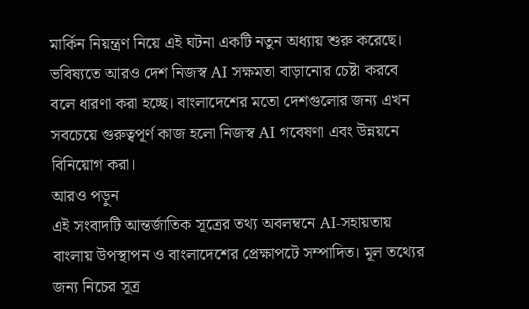মার্কিন নিয়ন্ত্রণ নিয়ে এই ঘটনা একটি নতুন অধ্যায় শুরু করেছে। ভবিষ্যতে আরও দেশ নিজস্ব AI সক্ষমতা বাড়ানোর চেষ্টা করবে বলে ধারণা করা হচ্ছে। বাংলাদেশের মতো দেশগুলোর জন্য এখন সবচেয়ে গুরুত্বপূর্ণ কাজ হলো নিজস্ব AI গবেষণা এবং উন্নয়নে বিনিয়োগ করা।
আরও পড়ুন
এই সংবাদটি আন্তর্জাতিক সূত্রের তথ্য অবলম্বনে AI-সহায়তায় বাংলায় উপস্থাপন ও বাংলাদেশের প্রেক্ষাপটে সম্পাদিত। মূল তথ্যের জন্য নিচের সূত্র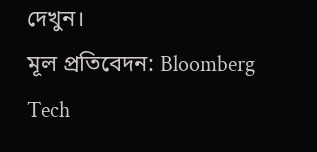দেখুন।
মূল প্রতিবেদন: Bloomberg Tech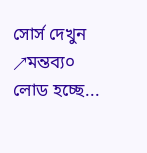সোর্স দেখুন ↗মন্তব্য০
লোড হচ্ছে...